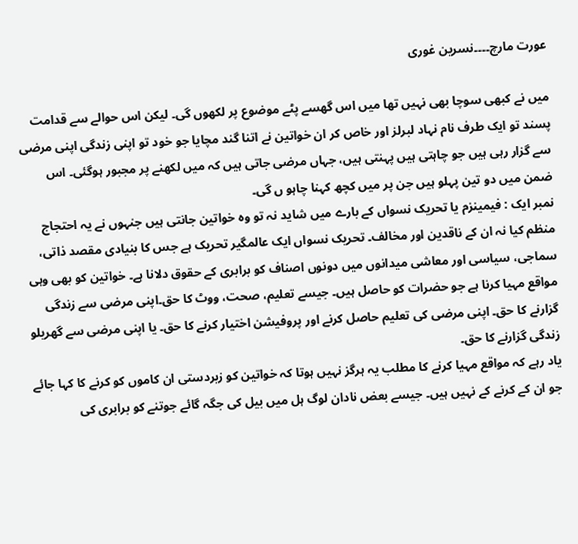عورت مارچ۔۔۔۔نسرین غوری

میں نے کبھی سوچا بھی نہیں تھا میں اس گھسے پٹے موضوع پر لکھوں گی۔ لیکن اس حوالے سے قدامت پسند تو ایک طرف نام نہاد لبرلز اور خاص کر ان خواتین نے اتنا گند مچایا جو خود تو اپنی زندگی اپنی مرضی سے گزار رہی ہیں جو چاہتی ہیں پہنتی ہیں، جہاں مرضی جاتی ہیں کہ میں لکھنے پر مجبور ہوگئی۔ اس ضمن میں دو تین پہلو ہیں جن پر میں کچھ کہنا چاہو ں گی۔
نمبر ایک : فیمینزم یا تحریک نسواں کے بارے میں شاید نہ تو وہ خواتین جانتی ہیں جنہوں نے یہ احتجاج منظم کیا نہ ان کے ناقدین اور مخالف۔ تحریک نسواں ایک عالمگیر تحریک ہے جس کا بنیادی مقصد ذاتی، سماجی، سیاسی اور معاشی میدانوں میں دونوں اصناف کو برابری کے حقوق دلانا ہے۔ خواتین کو بھی وہی مواقع مہیا کرنا ہے جو حضرات کو حاصل ہیں۔ جیسے تعلیم، صحت، ووٹ کا حق۔اپنی مرضی سے زندگی گزارنے کا حق۔ اپنی مرضی کی تعلیم حاصل کرنے اور پروفیشن اختیار کرنے کا حق۔ یا اپنی مرضی سے گھریلو زندگی گزارنے کا حق۔
یاد رہے کہ مواقع مہیا کرنے کا مطلب یہ ہرگز نہیں ہوتا کہ خواتین کو زبردستی ان کاموں کو کرنے کا کہا جائے جو ان کے کرنے کے نہیں ہیں۔ جیسے بعض نادان لوگ ہل میں بیل کی جگہ گائے جوتنے کو برابری کی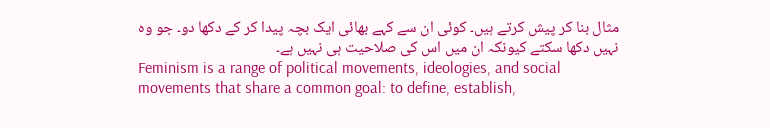مثال بنا کر پیش کرتے ہیں۔ کوئی ان سے کہے بھائی ایک بچہ پیدا کر کے دکھا دو۔ جو وہ نہیں دکھا سکتے کیونکہ ان میں اس کی صلاحیت ہی نہیں ہے۔
Feminism is a range of political movements, ideologies, and social movements that share a common goal: to define, establish,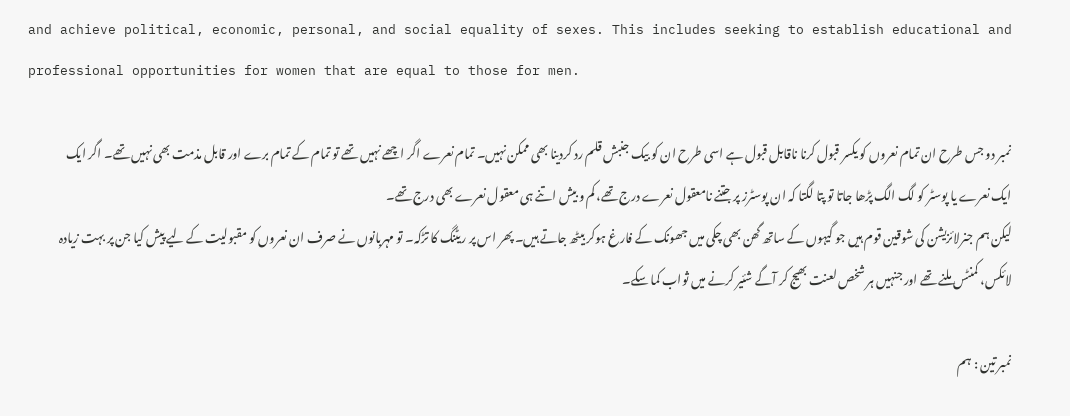and achieve political, economic, personal, and social equality of sexes. This includes seeking to establish educational and professional opportunities for women that are equal to those for men.

نمبر دو جس طرح ان تمام نعروں کو یکسر قبول کرنا ناقابل قبول ہے اسی طرح ان کو بیک جنبش قلم رد کردینا بھی ممکن نہیں۔ تمام نعرے اگر اچھے نہیں تھے تو تمام کے تمام برے اور قابل مذمت بھی نہیں تھے۔ اگر ایک ایک نعرے یا پوسٹر کو لگ الگ پڑھا جاتا تو پتا لگتا کہ ان پوسٹرز پر جتنے نامعقول نعرے درج تھے، کم و بیش اتنے ہی معقول نعرے بھی درج تھے۔
لیکن ہم جنرلائزیشن کی شوقین قوم ہیں جو گیہوں کے ساتھ گھن بھی چکی میں جھونک کے فارغ ہوکر بیٹھ جاتے ہیں۔ پھر اس پر ریٹنگ کا تڑکہ۔ تو مہربانوں نے صرف ان نعروں کو مقبولیت کے لیے پیش کیا جن پر بہت زیادہ لائکس، کمنٹس ملنے تھے اور جنہیں ہر شخص لعنت بھیج کر آگے شئیر کرنے میں ثواب کما سکے۔

نمبر تین : ہم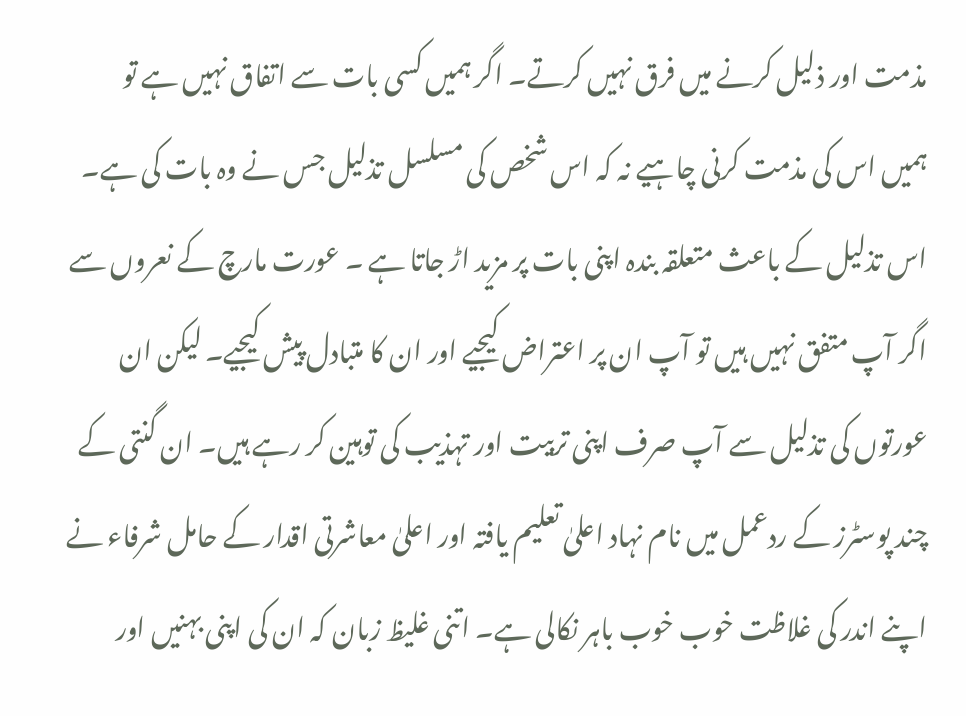مذمت اور ذلیل کرنے میں فرق نہیں کرتے۔ اگر ہمیں کسی بات سے اتفاق نہیں ہے تو ہمیں اس کی مذمت کرنی چاہیے نہ کہ اس شخص کی مسلسل تذلیل جس نے وہ بات کی ہے۔ اس تذلیل کے باعث متعلقہ بندہ اپنی بات پر مزید اڑ جاتا ہے ۔ عورت مارچ کے نعروں سے اگر آپ متفق نہیں ہیں تو آپ ان پر اعتراض کیجیے اور ان کا متبادل پیش کیجیے۔ لیکن ان عورتوں کی تذلیل سے آپ صرف اپنی تربیت اور تہذیب کی توہین کر رہے ہیں۔ ان گنتی کے چند پوسٹرز کے ردعمل میں نام نہاد اعلیٰ تعلیم یافتہ اور اعلیٰ معاشرتی اقدار کے حامل شرفاء نے اپنے اندر کی غلاظت خوب خوب باہر نکالی ہے۔ اتنی غلیظ زبان کہ ان کی اپنی بہنیں اور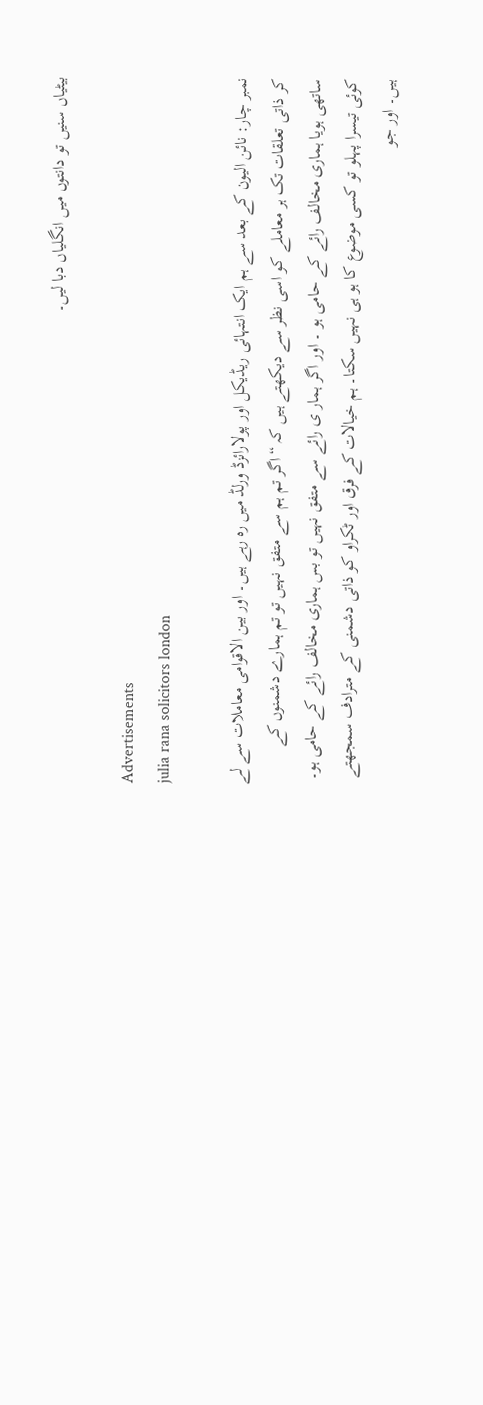بیٹیاں سنیں تو دانتوں میں انگلیاں دبا لیں۔

Advertisements
julia rana solicitors london

نمبر چار: نائن الیون کے بعد سے ہم ایک انتہائی ریڈیکل اور پولارائزڈ ورلڈ میں رہ رہے ہیں۔ اور بین الاقوامی معاملات سے لے کر ذاتی تعلقات تک ہر معاملے کو اسی نظر سے دیکھتے ہیں کہ “اگر تم ہم سے متفق نہیں تو تم ہمارے دشمنوں کے ساتھی ہویا ہماری مخالف رائے کے حامی ہو ۔ اور اگر ہمار ی رائے سے متفق نہیں تو بس ہماری مخالف رائے کے حامی ہو۔ کوئی تیسرا پہلو تو کسی موضوع کا ہو ہی نہیں سکتا۔ ہم خیالات کے فرق اور ٹکراو کو ذاتی دشمنی کے مترادف سمجھتے ہیں۔ اور جو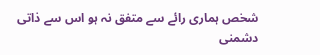شخص ہماری رائے سے متفق نہ ہو اس سے ذاتی دشمنی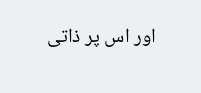اور اس پر ذاتی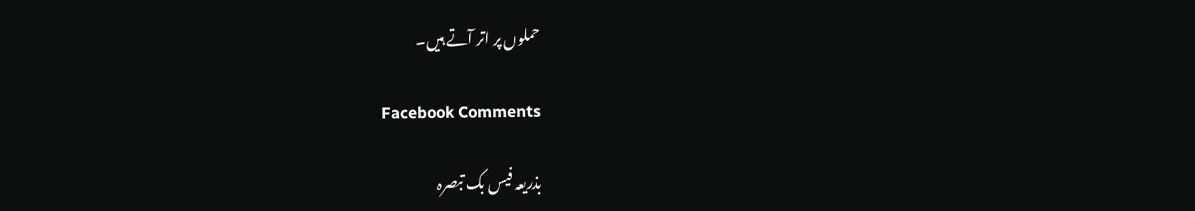حملوں پر اتر آتے ہیں۔

Facebook Comments

بذریعہ فیس بک تبصرہ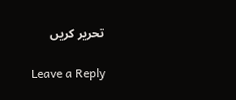تحریر کریں

Leave a Reply